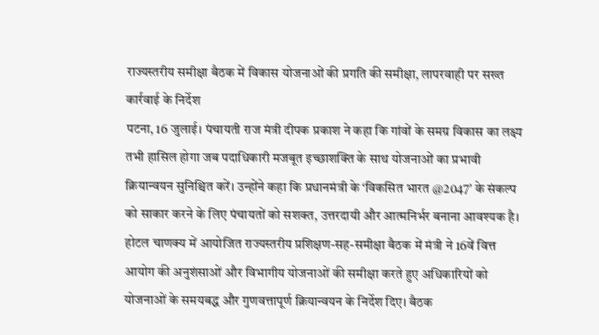राज्यस्तरीय समीक्षा बैठक में विकास योजनाओं की प्रगति की समीक्षा, लापरवाही पर सख्त कार्रवाई के निर्देश
पटना, 16 जुलाई। पंचायती राज मंत्री दीपक प्रकाश ने कहा कि गांवों के समग्र विकास का लक्ष्य तभी हासिल होगा जब पदाधिकारी मजबूत इच्छाशक्ति के साथ योजनाओं का प्रभावी क्रियान्वयन सुनिश्चित करें। उन्होंने कहा कि प्रधानमंत्री के ‘विकसित भारत @2047’ के संकल्प को साकार करने के लिए पंचायतों को सशक्त, उत्तरदायी और आत्मनिर्भर बनाना आवश्यक है।
होटल चाणक्य में आयोजित राज्यस्तरीय प्रशिक्षण-सह-समीक्षा बैठक में मंत्री ने 16वें वित्त आयोग की अनुशंसाओं और विभागीय योजनाओं की समीक्षा करते हुए अधिकारियों को योजनाओं के समयबद्ध और गुणवत्तापूर्ण क्रियान्वयन के निर्देश दिए। बैठक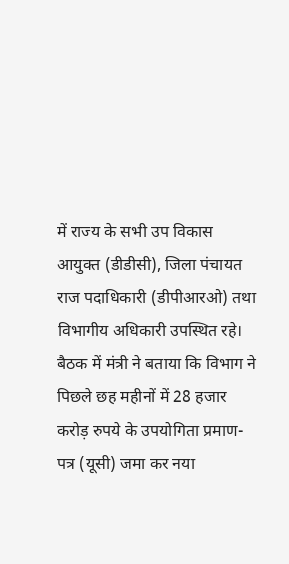में राज्य के सभी उप विकास आयुक्त (डीडीसी), जिला पंचायत राज पदाधिकारी (डीपीआरओ) तथा विभागीय अधिकारी उपस्थित रहे।
बैठक में मंत्री ने बताया कि विभाग ने पिछले छह महीनों में 28 हजार करोड़ रुपये के उपयोगिता प्रमाण-पत्र (यूसी) जमा कर नया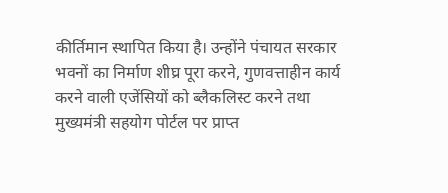कीर्तिमान स्थापित किया है। उन्होंने पंचायत सरकार भवनों का निर्माण शीघ्र पूरा करने, गुणवत्ताहीन कार्य करने वाली एजेंसियों को ब्लैकलिस्ट करने तथा मुख्यमंत्री सहयोग पोर्टल पर प्राप्त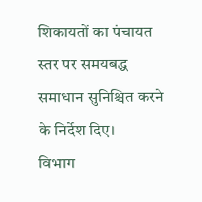शिकायतों का पंचायत स्तर पर समयबद्ध समाधान सुनिश्चित करने के निर्देश दिए।
विभाग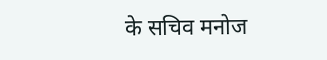के सचिव मनोज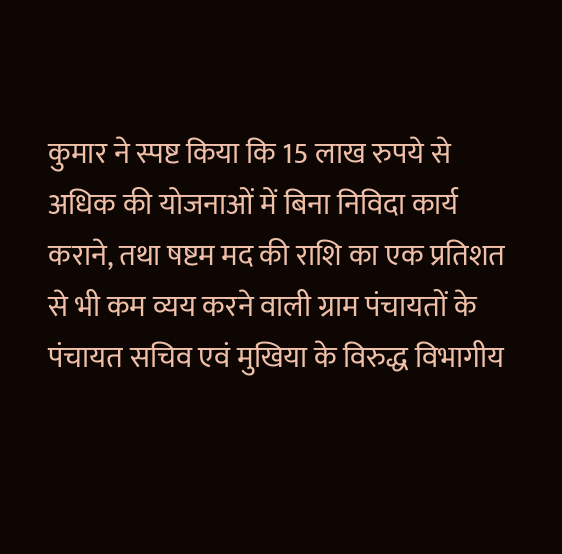कुमार ने स्पष्ट किया कि 15 लाख रुपये से अधिक की योजनाओं में बिना निविदा कार्य कराने, तथा षष्टम मद की राशि का एक प्रतिशत से भी कम व्यय करने वाली ग्राम पंचायतों के पंचायत सचिव एवं मुखिया के विरुद्ध विभागीय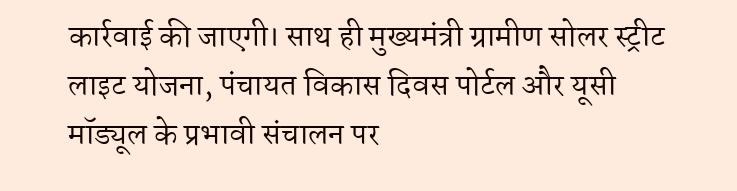कार्रवाई की जाएगी। साथ ही मुख्यमंत्री ग्रामीण सोलर स्ट्रीट लाइट योजना, पंचायत विकास दिवस पोर्टल और यूसी मॉड्यूल के प्रभावी संचालन पर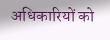अधिकारियों को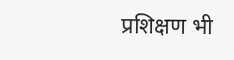प्रशिक्षण भी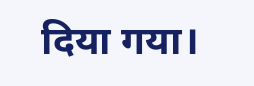दिया गया।